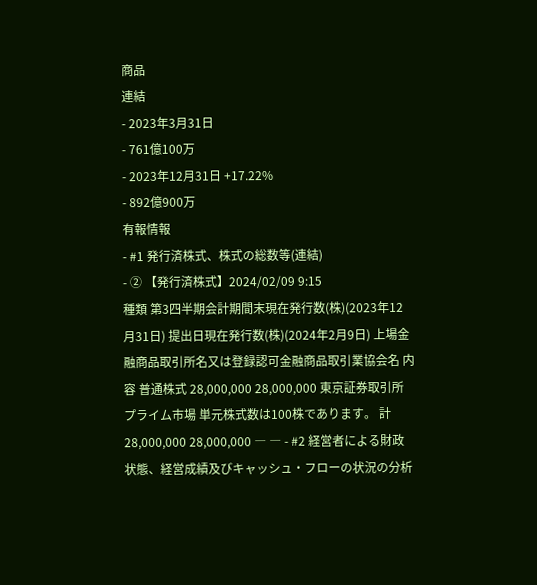商品
連結
- 2023年3月31日
- 761億100万
- 2023年12月31日 +17.22%
- 892億900万
有報情報
- #1 発行済株式、株式の総数等(連結)
- ② 【発行済株式】2024/02/09 9:15
種類 第3四半期会計期間末現在発行数(株)(2023年12月31日) 提出日現在発行数(株)(2024年2月9日) 上場金融商品取引所名又は登録認可金融商品取引業協会名 内容 普通株式 28,000,000 28,000,000 東京証券取引所プライム市場 単元株式数は100株であります。 計 28,000,000 28,000,000 ― ― - #2 経営者による財政状態、経営成績及びキャッシュ・フローの状況の分析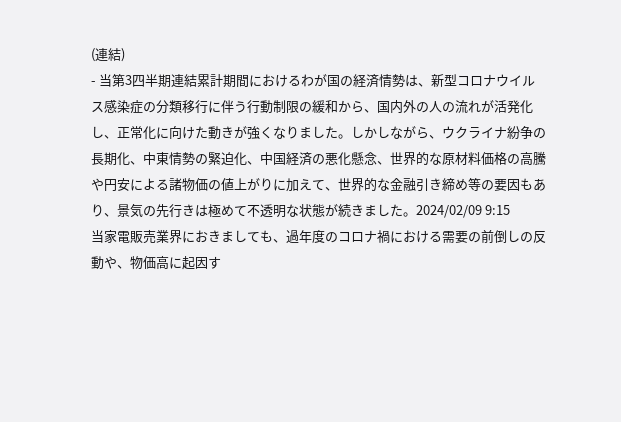(連結)
- 当第3四半期連結累計期間におけるわが国の経済情勢は、新型コロナウイルス感染症の分類移行に伴う行動制限の緩和から、国内外の人の流れが活発化し、正常化に向けた動きが強くなりました。しかしながら、ウクライナ紛争の長期化、中東情勢の緊迫化、中国経済の悪化懸念、世界的な原材料価格の高騰や円安による諸物価の値上がりに加えて、世界的な金融引き締め等の要因もあり、景気の先行きは極めて不透明な状態が続きました。2024/02/09 9:15
当家電販売業界におきましても、過年度のコロナ禍における需要の前倒しの反動や、物価高に起因す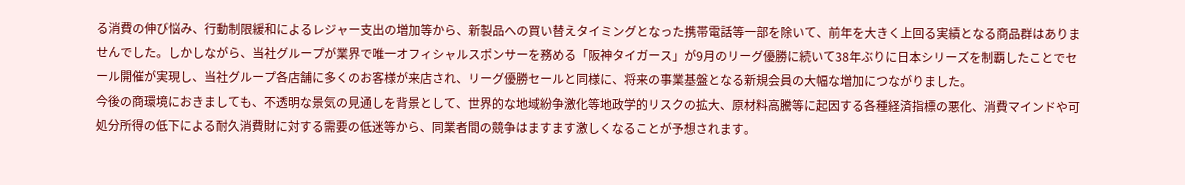る消費の伸び悩み、行動制限緩和によるレジャー支出の増加等から、新製品への買い替えタイミングとなった携帯電話等一部を除いて、前年を大きく上回る実績となる商品群はありませんでした。しかしながら、当社グループが業界で唯一オフィシャルスポンサーを務める「阪神タイガース」が9月のリーグ優勝に続いて38年ぶりに日本シリーズを制覇したことでセール開催が実現し、当社グループ各店舗に多くのお客様が来店され、リーグ優勝セールと同様に、将来の事業基盤となる新規会員の大幅な増加につながりました。
今後の商環境におきましても、不透明な景気の見通しを背景として、世界的な地域紛争激化等地政学的リスクの拡大、原材料高騰等に起因する各種経済指標の悪化、消費マインドや可処分所得の低下による耐久消費財に対する需要の低迷等から、同業者間の競争はますます激しくなることが予想されます。